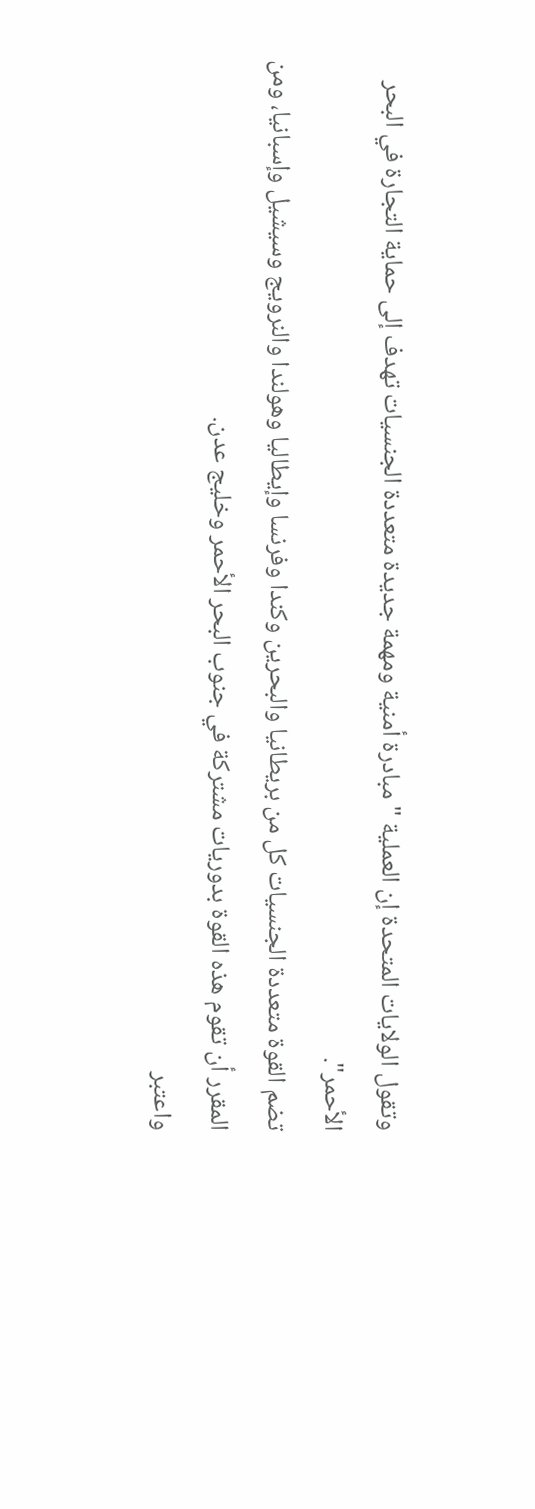وتقول الولايات المتحدة إن العملية "مبادرة أمنية ومهمة جديدة متعددة الجنسيات تهدف إلى حماية التجارة في البحر الأحمر".
تضم القوة متعددة الجنسيات كل من بريطانيا والبحرين وكندا وفرنسا وإيطاليا وهولندا والنرويج وسيشيل وإسبانيا، ومن المقرر أن تقوم هذه القوة بدوريات مشتركة في جنوب البحر الأحمر وخليج عدن.
واعتبر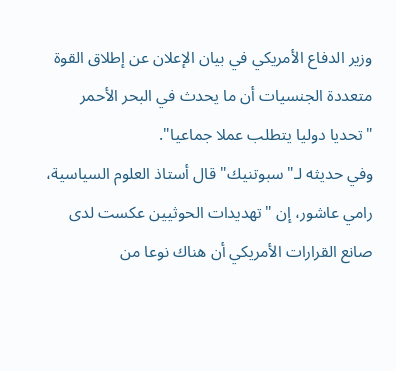وزير الدفاع الأمريكي في بيان الإعلان عن إطلاق القوة متعددة الجنسيات أن ما يحدث في البحر الأحمر "تحديا دوليا يتطلب عملا جماعيا".
وفي حديثه لـ"سبوتنيك" قال أستاذ العلوم السياسية، رامي عاشور، إن "تهديدات الحوثيين عكست لدى صانع القرارات الأمريكي أن هناك نوعا من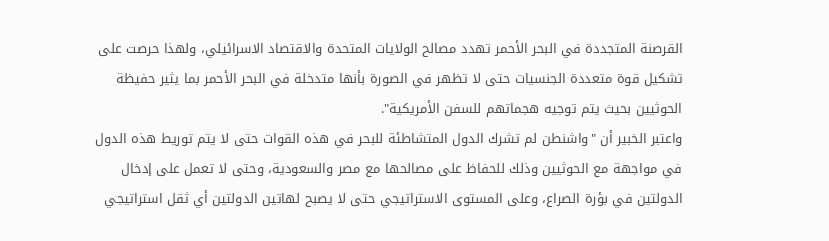القرصنة المتجددة في البحر الأحمر تهدد مصالح الولايات المتحدة والاقتصاد الاسرائيلي، ولهذا حرصت على تشكيل قوة متعددة الجنسيات حتى لا تظهر في الصورة بأنها متدخلة في البحر الأحمر بما يثير حفيظة الحوثيين بحيث يتم توجيه هجماتهم للسفن الأمريكية".
واعتبر الخبير أن "واشنطن لم تشرك الدول المتشاطئة للبحر في هذه القوات حتى لا يتم توريط هذه الدول في مواجهة مع الحوثيين وذلك للحفاظ على مصالحها مع مصر والسعودية، وحتى لا تعمل على إدخال الدولتين في بؤرة الصراع، وعلى المستوى الاستراتيجي حتى لا يصبح لهاتين الدولتين أي ثقل استراتيجي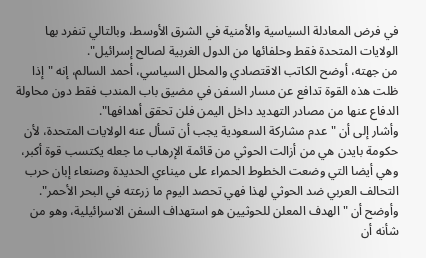في فرض المعادلة السياسية والأمنية في الشرق الأوسط، وبالتالي تنفرد بها الولايات المتحدة فقط وحلفائها من الدول الغربية لصالح إسرائيل".
من جهته، أوضح الكاتب الاقتصادي والمحلل السياسي، أحمد السالم، إنه "إذا ظلت هذه القوة تدافع عن مسار السفن في مضيق باب المندب فقط دون محاولة الدفاع عنها من مصادر التهديد داخل اليمن فلن تحقق أهدافها".
وأشار إلى أن "عدم مشاركة السعودية يجب أن تسأل عنه الولايات المتحدة، لأن حكومة بايدن هي من أزالت الحوثي من قائمة الإرهاب ما جعله يكتسب قوة أكبر، وهي أيضا التي وضعت الخطوط الحمراء على ميناءي الحديدة وصنعاء إبان حرب التحالف العربي ضد الحوثي لهذا فهي تحصد اليوم ما زرعته في البحر الأحمر".
وأوضح أن "الهدف المعلن للحوثيين هو استهداف السفن الاسرائيلية، وهو من شأنه أن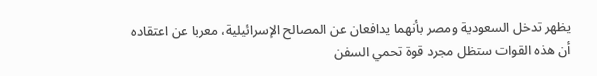يظهر تدخل السعودية ومصر بأنهما يدافعان عن المصالح الإسرائيلية، معربا عن اعتقاده أن هذه القوات ستظل مجرد قوة تحمي السفن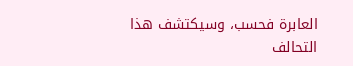العابرة فحسب، وسيكتشف هذا التحالف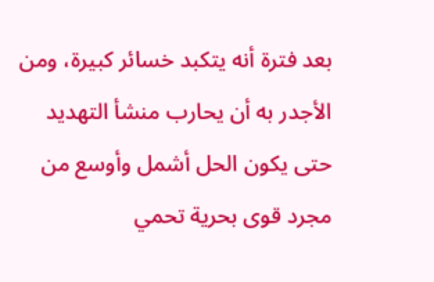بعد فترة أنه يتكبد خسائر كبيرة، ومن الأجدر به أن يحارب منشأ التهديد حتى يكون الحل أشمل وأوسع من مجرد قوى بحرية تحمي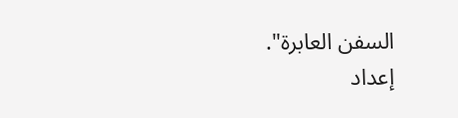السفن العابرة".
إعداد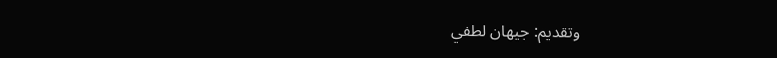وتقديم: جيهان لطفي